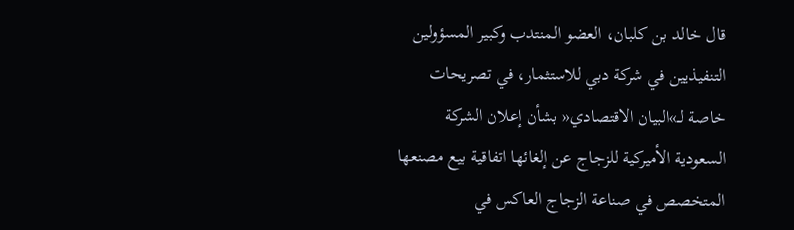قال خالد بن كلبان، العضو المنتدب وكبير المسؤولين التنفيذيين في شركة دبي للاستثمار، في تصريحات خاصة لــ»البيان الاقتصادي« بشأن إعلان الشركة السعودية الأميركية للزجاج عن إلغائها اتفاقية بيع مصنعها المتخصص في صناعة الزجاج العاكس في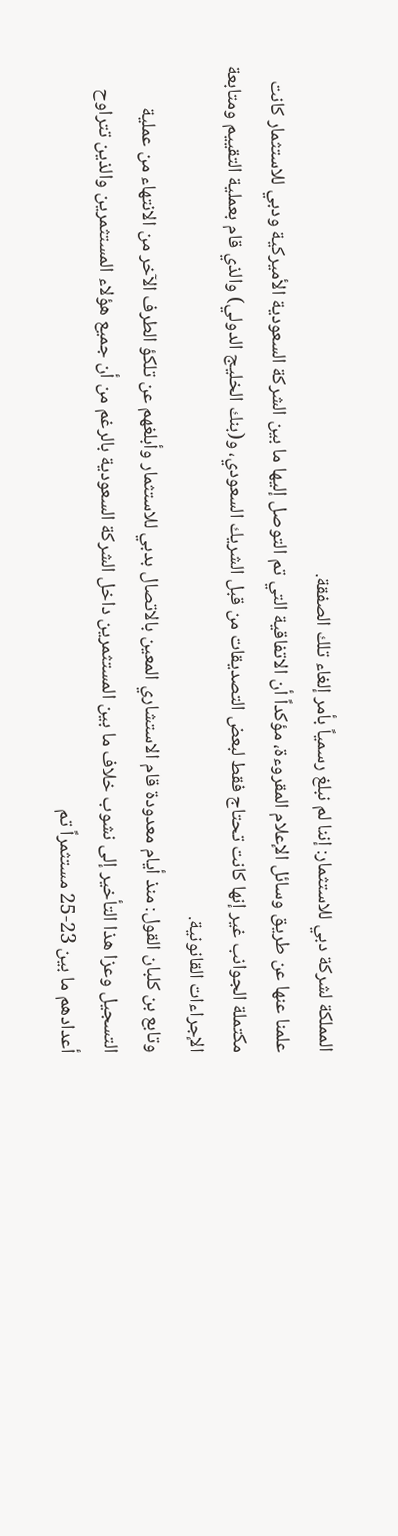المملكة لشركة دبي للاستثمار: إننا لم نبلغ رسمياً بأمر إلغاء تلك الصفقة.
علمنا عنها عن طريق وسائل الإعلام المقروءة، مؤكداً أن الاتفاقية التي تم التوصل إليها ما بين الشركة السعودية الأميركية ودبي للاستثمار كانت مكتملة الجوانب غير إنها كانت تحتاج فقط لبعض التصديقات من قبل الشريك السعودي، و(بنك الخليج الدولي) والذي قام بعملية التقييم ومتابعة الإجراءات القانونية.
وتابع بن كلبان القول: منذ أيام معدودة قام الاستشاري المعين بالاتصال بدبي للاستثمار وأبلغهم عن تلكؤ الطرف الآخر من الانتهاء من عملية التسجيل وعزا هذا التأخير إلى نشوب خلاف ما بين المستثمرين داخل الشركة السعودية بالرغم من أن جميع هؤلاء المستثمرين والذين تتراوح أعدادهم ما بين 23-25 مستثمراً تم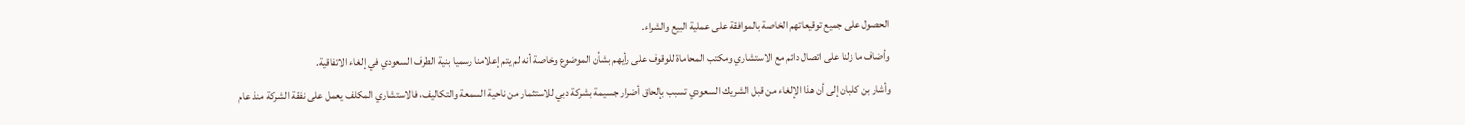الحصول على جميع توقيعاتهم الخاصة بالموافقة على عملية البيع والشراء.
وأضاف ما زلنا على اتصال دائم مع الاستشاري ومكتب المحاماة للوقوف على رأيهم بشأن الموضوع وخاصة أنه لم يتم إعلامنا رسميا بنية الطرف السعودي في إلغاء الاتفاقية.
وأشار بن كلبان إلى أن هذا الإلغاء من قبل الشريك السعودي تسبب بإلحاق أضرار جسيمة بشركة دبي للاستثمار من ناحية السمعة والتكاليف، فالاستشاري المكلف يعمل على نفقة الشركة منذ عام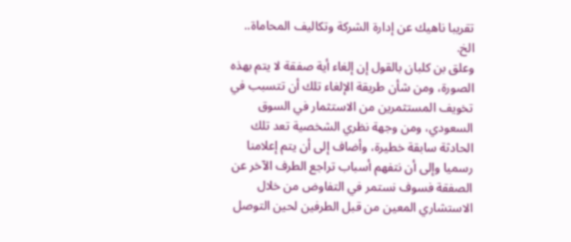تقريبا ناهيك عن إدارة الشركة وتكاليف المحاماة.. الخ.
وعلق بن كلبان بالقول إن إلغاء أية صفقة لا يتم بهذه الصورة، ومن شأن طريقة الإلغاء تلك أن تتسبب في تخويف المستثمرين من الاستثمار في السوق السعودي، ومن وجهة نظري الشخصية تعد تلك الحادثة سابقة خطيرة، وأضاف إلى أن يتم إعلامنا رسميا وإلى أن نتفهم أسباب تراجع الطرف الآخر عن الصفقة فسوف نستمر في التفاوض من خلال الاستشاري المعين من قبل الطرفين لحين التوصل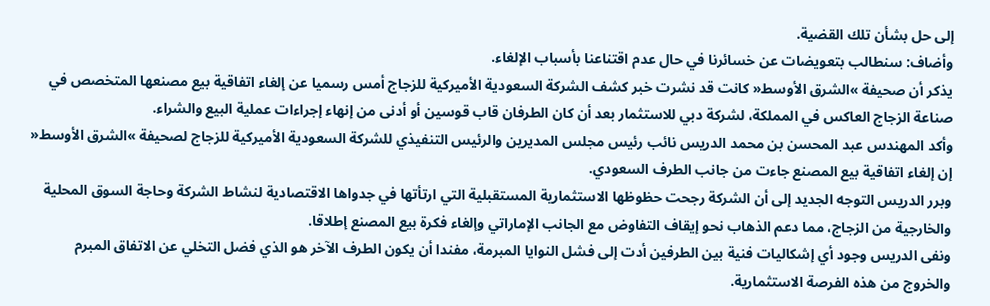إلى حل بشأن تلك القضية.
وأضاف: سنطالب بتعويضات عن خسائرنا في حال عدم اقتناعنا بأسباب الإلغاء.
يذكر أن صحيفة »الشرق الأوسط« كانت قد نشرت خبر كشف الشركة السعودية الأميركية للزجاج أمس رسميا عن إلغاء اتفاقية بيع مصنعها المتخصص في صناعة الزجاج العاكس في المملكة، لشركة دبي للاستثمار بعد أن كان الطرفان قاب قوسين أو أدنى من إنهاء إجراءات عملية البيع والشراء.
وأكد المهندس عبد المحسن بن محمد الدريس نائب رئيس مجلس المديرين والرئيس التنفيذي للشركة السعودية الأميركية للزجاج لصحيفة »الشرق الأوسط« إن إلغاء اتفاقية بيع المصنع جاءت من جانب الطرف السعودي.
وبرر الدريس التوجه الجديد إلى أن الشركة رجحت حظوظها الاستثمارية المستقبلية التي ارتأتها في جدواها الاقتصادية لنشاط الشركة وحاجة السوق المحلية والخارجية من الزجاج، مما دعم الذهاب نحو إيقاف التفاوض مع الجانب الإماراتي وإلغاء فكرة بيع المصنع إطلاقا.
ونفى الدريس وجود أي إشكاليات فنية بين الطرفين أدت إلى فشل النوايا المبرمة، مفندا أن يكون الطرف الآخر هو الذي فضل التخلي عن الاتفاق المبرم والخروج من هذه الفرصة الاستثمارية.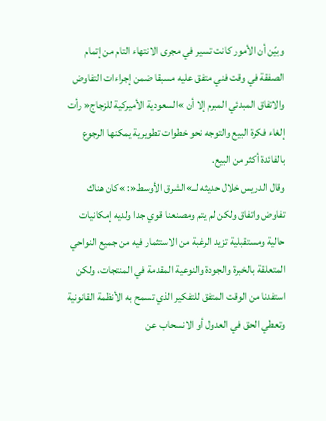وبيّن أن الأمور كانت تسير في مجرى الانتهاء التام من إتمام الصفقة في وقت فني متفق عليه مسبقا ضمن إجراءات التفاوض والاتفاق المبدئي المبرم إلا أن »السعودية الأميركية للزجاج« رأت إلغاء فكرة البيع والتوجه نحو خطوات تطويرية يمكنها الرجوع بالفائدة أكثر من البيع.
وقال الدريس خلال حديثه لــ»الشرق الأوسط«: »كان هناك تفاوض واتفاق ولكن لم يتم ومصنعنا قوي جدا ولديه إمكانيات حالية ومستقبلية تزيد الرغبة من الاستثمار فيه من جميع النواحي المتعلقة بالخبرة والجودة والنوعية المقدمة في المنتجات، ولكن استفدنا من الوقت المتفق للتفكير الذي تسمح به الأنظمة القانونية وتعطي الحق في العدول أو الانسحاب عن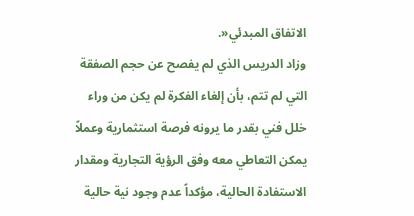الاتفاق المبدئي«.
وزاد الدريس الذي لم يفصح عن حجم الصفقة التي لم تتم، بأن إلغاء الفكرة لم يكن من وراء خلل فني بقدر ما يرونه فرصة استثمارية وعملاً يمكن التعاطي معه وفق الرؤية التجارية ومقدار الاستفادة الحالية، مؤكداً عدم وجود نية حالية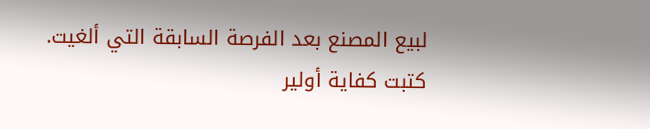لبيع المصنع بعد الفرصة السابقة التي ألغيت.
كتبت كفاية أولير